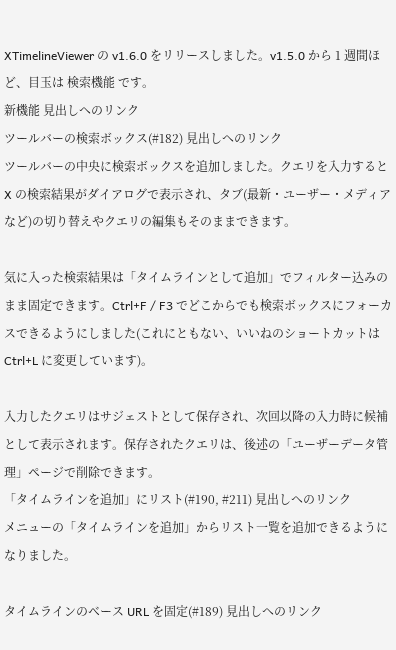XTimelineViewer の v1.6.0 をリリースしました。v1.5.0 から 1 週間ほど、目玉は 検索機能 です。
新機能 見出しへのリンク
ツールバーの検索ボックス(#182) 見出しへのリンク
ツールバーの中央に検索ボックスを追加しました。クエリを入力すると X の検索結果がダイアログで表示され、タブ(最新・ユーザー・メディアなど)の切り替えやクエリの編集もそのままできます。

気に入った検索結果は「タイムラインとして追加」でフィルター込みのまま固定できます。Ctrl+F / F3 でどこからでも検索ボックスにフォーカスできるようにしました(これにともない、いいねのショートカットは Ctrl+L に変更しています)。

入力したクエリはサジェストとして保存され、次回以降の入力時に候補として表示されます。保存されたクエリは、後述の「ユーザーデータ管理」ページで削除できます。
「タイムラインを追加」にリスト(#190, #211) 見出しへのリンク
メニューの「タイムラインを追加」からリスト一覧を追加できるようになりました。

タイムラインのベース URL を固定(#189) 見出しへのリンク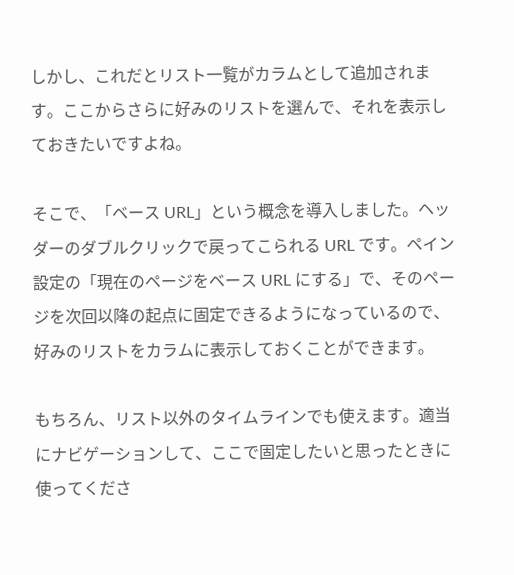しかし、これだとリスト一覧がカラムとして追加されます。ここからさらに好みのリストを選んで、それを表示しておきたいですよね。

そこで、「ベース URL」という概念を導入しました。ヘッダーのダブルクリックで戻ってこられる URL です。ペイン設定の「現在のページをベース URL にする」で、そのページを次回以降の起点に固定できるようになっているので、好みのリストをカラムに表示しておくことができます。

もちろん、リスト以外のタイムラインでも使えます。適当にナビゲーションして、ここで固定したいと思ったときに使ってくださ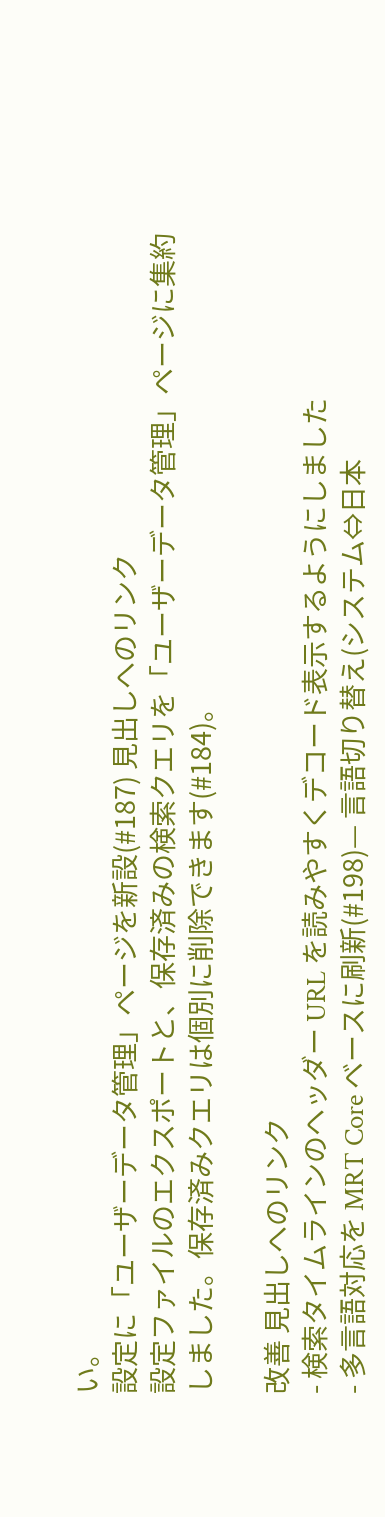い。
設定に「ユーザーデータ管理」ページを新設(#187) 見出しへのリンク
設定ファイルのエクスポートと、保存済みの検索クエリを「ユーザーデータ管理」ページに集約しました。保存済みクエリは個別に削除できます(#184)。

改善 見出しへのリンク
- 検索タイムラインのヘッダー URL を読みやすくデコード表示するようにしました
- 多言語対応を MRT Core ベースに刷新(#198)— 言語切り替え(システム⇔日本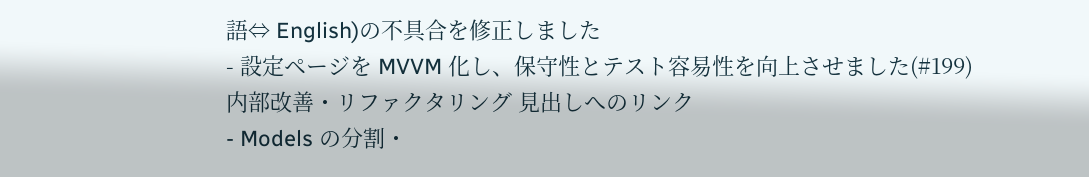語⇔ English)の不具合を修正しました
- 設定ページを MVVM 化し、保守性とテスト容易性を向上させました(#199)
内部改善・リファクタリング 見出しへのリンク
- Models の分割・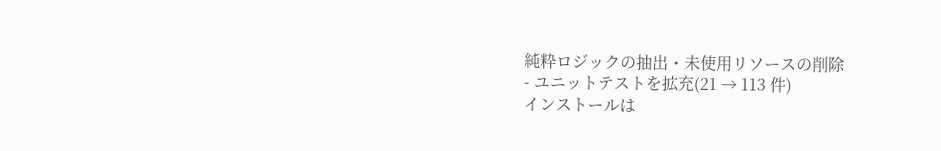純粋ロジックの抽出・未使用リソースの削除
- ユニットテストを拡充(21 → 113 件)
インストールは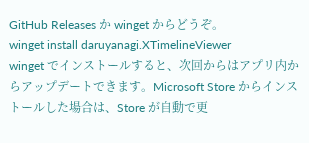GitHub Releases か winget からどうぞ。
winget install daruyanagi.XTimelineViewer
winget でインストールすると、次回からはアプリ内からアップデートできます。Microsoft Store からインストールした場合は、Store が自動で更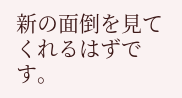新の面倒を見てくれるはずです。